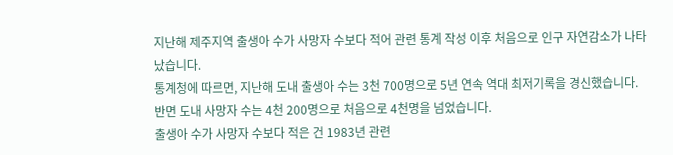지난해 제주지역 출생아 수가 사망자 수보다 적어 관련 통계 작성 이후 처음으로 인구 자연감소가 나타났습니다.
통계청에 따르면, 지난해 도내 출생아 수는 3천 700명으로 5년 연속 역대 최저기록을 경신했습니다.
반면 도내 사망자 수는 4천 200명으로 처음으로 4천명을 넘었습니다.
출생아 수가 사망자 수보다 적은 건 1983년 관련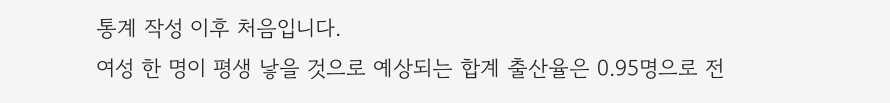통계 작성 이후 처음입니다.
여성 한 명이 평생 낳을 것으로 예상되는 합계 출산율은 0.95명으로 전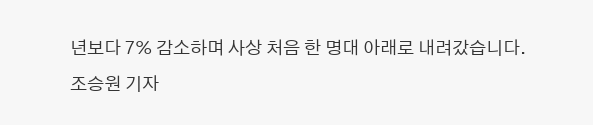년보다 7% 감소하며 사상 처음 한 명대 아래로 내려갔습니다.
조승원 기자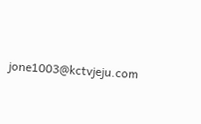jone1003@kctvjeju.com